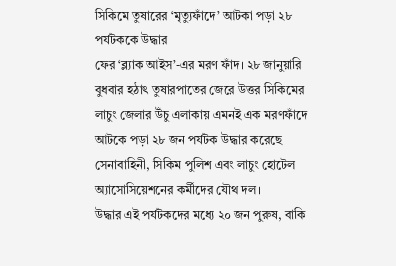সিকিমে তুষারের ‘মৃত্যুফাঁদে’ আটকা পড়া ২৮ পর্যটককে উদ্ধার
ফের ‘ব্ল্যাক আইস’-এর মরণ ফাঁদ। ২৮ জানুয়ারি বুধবার হঠাৎ তুষারপাতের জেরে উত্তর সিকিমের লাচুং জেলার উঁচু এলাকায় এমনই এক মরণফাঁদে আটকে পড়া ২৮ জন পর্যটক উদ্ধার করেছে সেনাবাহিনী, সিকিম পুলিশ এবং লাচুং হোটেল অ্যাসোসিয়েশনের কর্মীদের যৌথ দল।
উদ্ধার এই পর্যটকদের মধ্যে ২০ জন পুরুষ, বাকি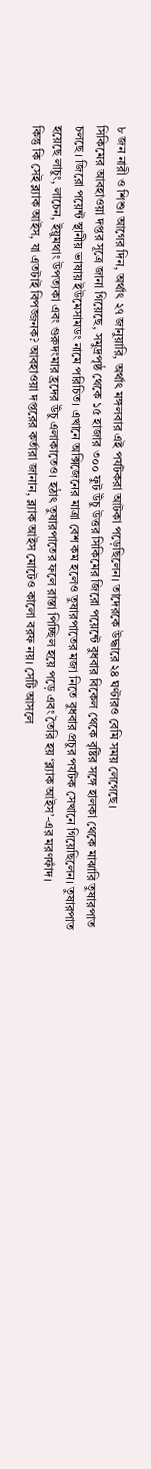৮ জন নারী ও শিশু। আগের দিন, অর্থাৎ ২৭ জানুয়ারি, অর্থাৎ মঙ্গলবার এই পর্যটকরা আটকা পড়েছিলেন। তাদেরকে উদ্ধারে ২৪ ঘণ্টারও বেমি সময় লেগেছে।
সিকিমের আবহাওয়া দপ্তর সূত্রে জানা গিয়েছে, সমুদ্রপৃষ্ঠ থেকে ১৫ হাজার ৩০০ ফুট উঁচু উত্তর সিকিমের জিরো পয়েন্টে বুধবার বিকেল থেকে বৃষ্টির সঙ্গে হালকা থেকে মাঝারি তুষারপাত চলছে। জিরো পয়েন্ট স্থানীয় ভাষায় ইউমেসামডং নামে পরিচিত। এখানে অক্সিজেনের মাত্রা বেশ কম হলেও তুষারপাতের মজা নিতে বুধবার প্রচুর পর্যটক সেখানে গিয়েছিলেন। তুষারপাত হয়েছে লাচুং, লাচেন, ইয়ুমথাং উপত্যকা এবং গুরুদংমার হ্রদের উঁচু এলাকাতেও। হঠাৎ তুষারপাতের ফলে রাস্তা পিচ্ছিল হয়ে পড়ে এবং তৈরি হয় ‘ব্ল্যাক আইস’-এর মরণফাঁদ।
কিন্তু কি সেই ব্ল্যাক আইস, যা এতটাই বিপজ্জনক? আবহাওয়া দপ্তরের কর্তারা জানান, ব্ল্যাক আইস মোটেও কালো বরফ নয়। সেটি আসলে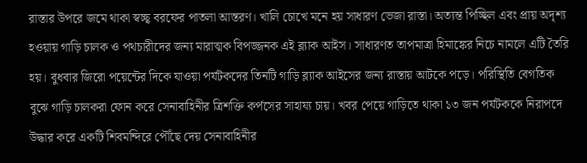রাস্তার উপরে জমে থাকা স্বচ্ছ্ব বরফের পাতলা আস্তরণ। খালি চোখে মনে হয় সাধারণ ভেজা রাস্তা। অত্যন্ত পিচ্ছিল এবং প্রায় অদৃশ্য হওয়ায় গাড়ি চালক ও পথচারীদের জন্য মারাত্মক বিপজ্জনক এই ব্ল্যাক আইস। সাধারণত তাপমাত্রা হিমাঙ্কের নিচে নামলে এটি তৈরি হয়। বুধবার জিরো পয়েন্টের দিকে যাওয়া পর্যটকদের তিনটি গাড়ি ব্ল্যাক আইসের জন্য রাস্তায় আটকে পড়ে। পরিস্থিতি বেগতিক বুঝে গাড়ি চালকরা ফোন করে সেনাবাহিনীর ত্রিশক্তি কর্পসের সাহায্য চায়। খবর পেয়ে গাড়িতে থাকা ১৩ জন পর্যটককে নিরাপদে উদ্ধার করে একটি শিবমন্দিরে পৌঁছে দেয় সেনাবাহিনীর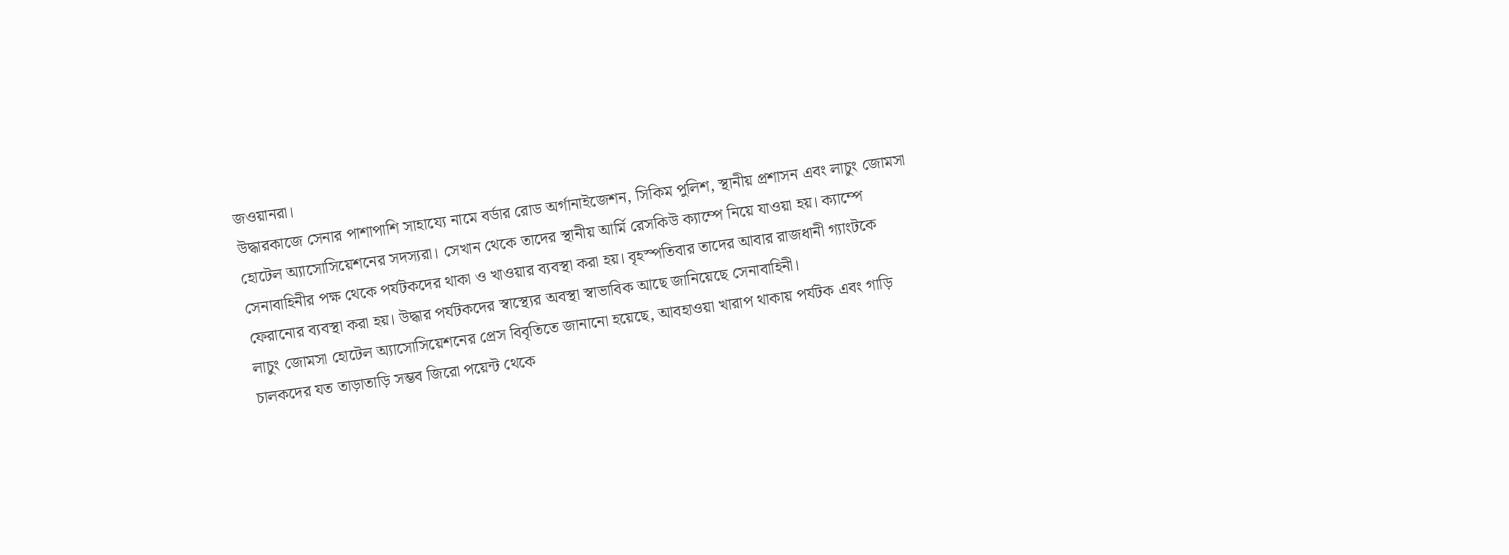জওয়ানরা।
উদ্ধারকাজে সেনার পাশাপাশি সাহায্যে নামে বর্ডার রোড অর্গানাইজেশন, সিকিম পুলিশ, স্থানীয় প্রশাসন এবং লাচুং জোমসা হোটেল অ্যাসোসিয়েশনের সদস্যরা। সেখান থেকে তাদের স্থানীয় আর্মি রেসকিউ ক্যাম্পে নিয়ে যাওয়া হয়। ক্যাম্পে সেনাবাহিনীর পক্ষ থেকে পর্যটকদের থাকা ও খাওয়ার ব্যবস্থা করা হয়। বৃহস্পতিবার তাদের আবার রাজধানী গ্যাংটকে ফেরানোর ব্যবস্থা করা হয়। উদ্ধার পর্যটকদের স্বাস্থ্যের অবস্থা স্বাভাবিক আছে জানিয়েছে সেনাবাহিনী।
লাচুং জোমসা হোটেল অ্যাসোসিয়েশনের প্রেস বিবৃতিতে জানানো হয়েছে, আবহাওয়া খারাপ থাকায় পর্যটক এবং গাড়ি চালকদের যত তাড়াতাড়ি সম্ভব জিরো পয়েন্ট থেকে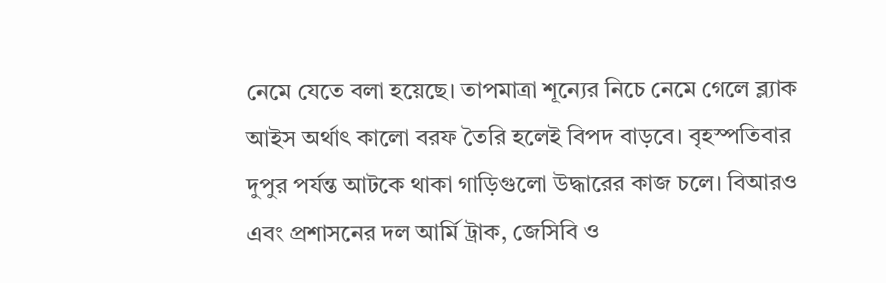নেমে যেতে বলা হয়েছে। তাপমাত্রা শূন্যের নিচে নেমে গেলে ব্ল্যাক আইস অর্থাৎ কালো বরফ তৈরি হলেই বিপদ বাড়বে। বৃহস্পতিবার দুপুর পর্যন্ত আটকে থাকা গাড়িগুলো উদ্ধারের কাজ চলে। বিআরও এবং প্রশাসনের দল আর্মি ট্রাক, জেসিবি ও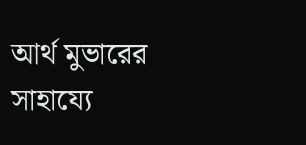আর্থ মুভারের সাহায্যে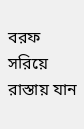বরফ সরিয়ে রাস্তায় যান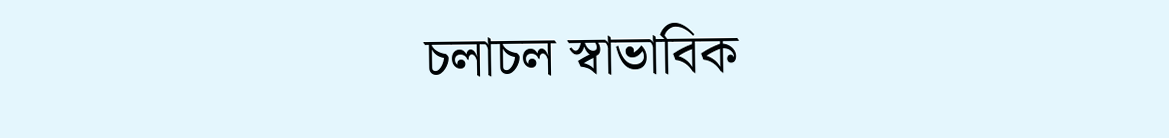চলাচল স্বাভাবিক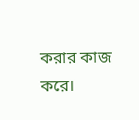করার কাজ করে।